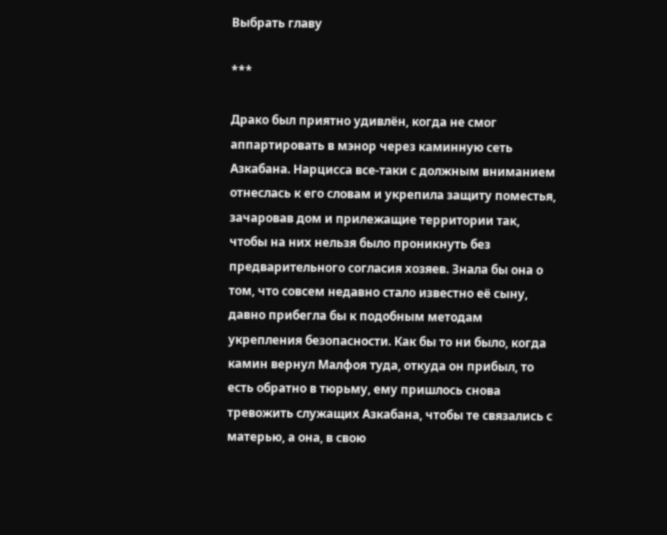Выбрать главу

***

Драко был приятно удивлён, когда не смог аппартировать в мэнор через каминную сеть Азкабана. Нарцисса все-таки с должным вниманием отнеслась к его словам и укрепила защиту поместья, зачаровав дом и прилежащие территории так, чтобы на них нельзя было проникнуть без предварительного согласия хозяев. Знала бы она о том, что совсем недавно стало известно её сыну, давно прибегла бы к подобным методам укрепления безопасности. Как бы то ни было, когда камин вернул Малфоя туда, откуда он прибыл, то есть обратно в тюрьму, ему пришлось снова тревожить служащих Азкабана, чтобы те связались с матерью, а она, в свою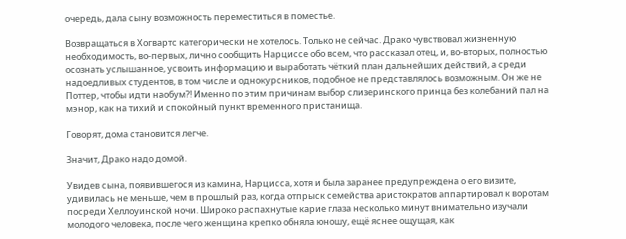очередь, дала сыну возможность переместиться в поместье.

Возвращаться в Хогвартс категорически не хотелось. Только не сейчас. Драко чувствовал жизненную необходимость, во-первых, лично сообщить Нарциссе обо всем, что рассказал отец, и, во-вторых, полностью осознать услышанное, усвоить информацию и выработать чёткий план дальнейших действий, а среди надоедливых студентов, в том числе и однокурсников, подобное не представлялось возможным. Он же не Поттер, чтобы идти наобум?! Именно по этим причинам выбор слизеринского принца без колебаний пал на мэнор, как на тихий и спокойный пункт временного пристанища.

Говорят, дома становится легче.

Значит, Драко надо домой.

Увидев сына, появившегося из камина, Нарцисса, хотя и была заранее предупреждена о его визите, удивилась не меньше, чем в прошлый раз, когда отпрыск семейства аристократов аппартировал к воротам посреди Хеллоуинской ночи. Широко распахнутые карие глаза несколько минут внимательно изучали молодого человека, после чего женщина крепко обняла юношу, ещё яснее ощущая, как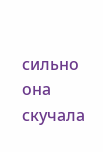сильно она скучала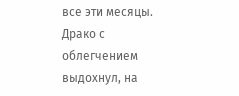все эти месяцы. Драко с облегчением выдохнул, на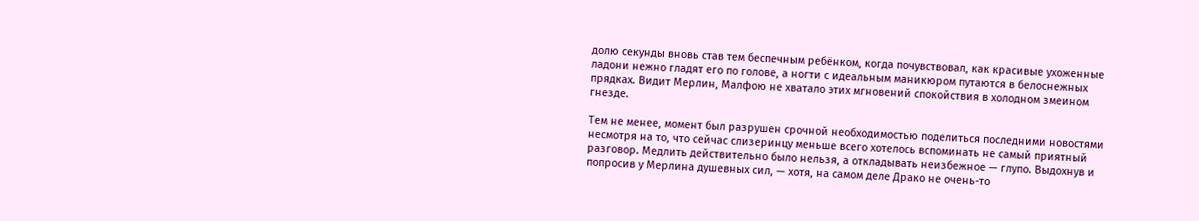долю секунды вновь став тем беспечным ребёнком, когда почувствовал, как красивые ухоженные ладони нежно гладят его по голове, а ногти с идеальным маникюром путаются в белоснежных прядках. Видит Мерлин, Малфою не хватало этих мгновений спокойствия в холодном змеином гнезде.

Тем не менее, момент был разрушен срочной необходимостью поделиться последними новостями несмотря на то, что сейчас слизеринцу меньше всего хотелось вспоминать не самый приятный разговор. Медлить действительно было нельзя, а откладывать неизбежное — глупо. Выдохнув и попросив у Мерлина душевных сил, — хотя, на самом деле Драко не очень-то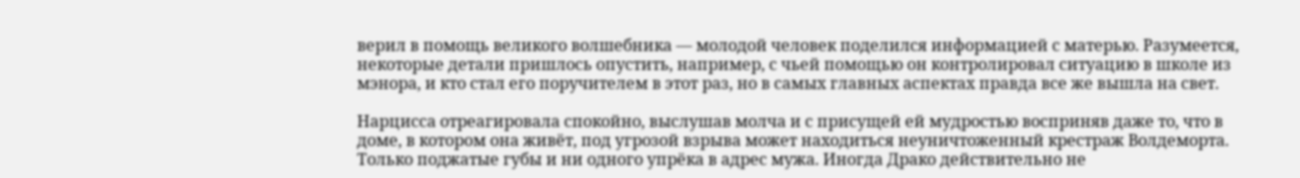верил в помощь великого волшебника — молодой человек поделился информацией с матерью. Разумеется, некоторые детали пришлось опустить, например, с чьей помощью он контролировал ситуацию в школе из мэнора, и кто стал его поручителем в этот раз, но в самых главных аспектах правда все же вышла на свет.

Нарцисса отреагировала спокойно, выслушав молча и с присущей ей мудростью восприняв даже то, что в доме, в котором она живёт, под угрозой взрыва может находиться неуничтоженный крестраж Волдеморта. Только поджатые губы и ни одного упрёка в адрес мужа. Иногда Драко действительно не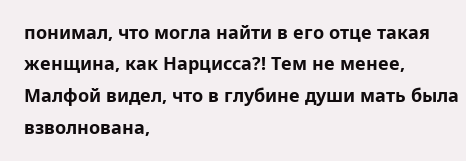понимал, что могла найти в его отце такая женщина, как Нарцисса?! Тем не менее, Малфой видел, что в глубине души мать была взволнована,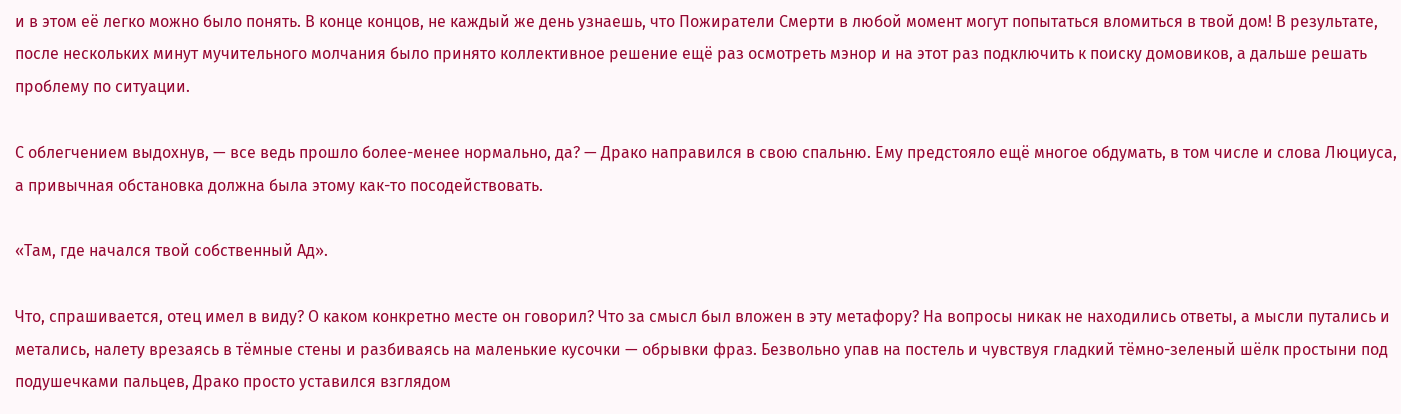и в этом её легко можно было понять. В конце концов, не каждый же день узнаешь, что Пожиратели Смерти в любой момент могут попытаться вломиться в твой дом! В результате, после нескольких минут мучительного молчания было принято коллективное решение ещё раз осмотреть мэнор и на этот раз подключить к поиску домовиков, а дальше решать проблему по ситуации.

С облегчением выдохнув, — все ведь прошло более-менее нормально, да? — Драко направился в свою спальню. Ему предстояло ещё многое обдумать, в том числе и слова Люциуса, а привычная обстановка должна была этому как-то посодействовать.

«Там, где начался твой собственный Ад».

Что, спрашивается, отец имел в виду? О каком конкретно месте он говорил? Что за смысл был вложен в эту метафору? На вопросы никак не находились ответы, а мысли путались и метались, налету врезаясь в тёмные стены и разбиваясь на маленькие кусочки — обрывки фраз. Безвольно упав на постель и чувствуя гладкий тёмно-зеленый шёлк простыни под подушечками пальцев, Драко просто уставился взглядом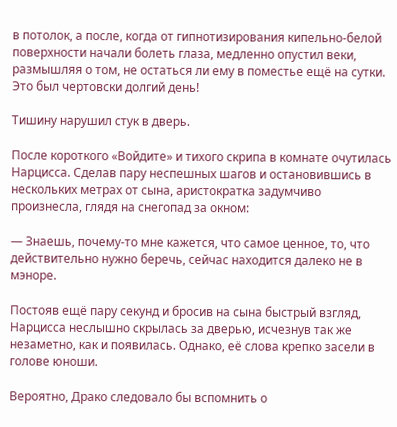в потолок, а после, когда от гипнотизирования кипельно-белой поверхности начали болеть глаза, медленно опустил веки, размышляя о том, не остаться ли ему в поместье ещё на сутки. Это был чертовски долгий день!

Тишину нарушил стук в дверь.

После короткого «Войдите» и тихого скрипа в комнате очутилась Нарцисса. Сделав пару неспешных шагов и остановившись в нескольких метрах от сына, аристократка задумчиво произнесла, глядя на снегопад за окном:

— Знаешь, почему-то мне кажется, что самое ценное, то, что действительно нужно беречь, сейчас находится далеко не в мэноре.

Постояв ещё пару секунд и бросив на сына быстрый взгляд, Нарцисса неслышно скрылась за дверью, исчезнув так же незаметно, как и появилась. Однако, её слова крепко засели в голове юноши.

Вероятно, Драко следовало бы вспомнить о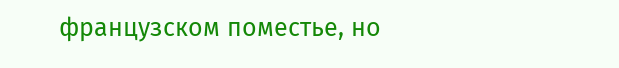французском поместье, но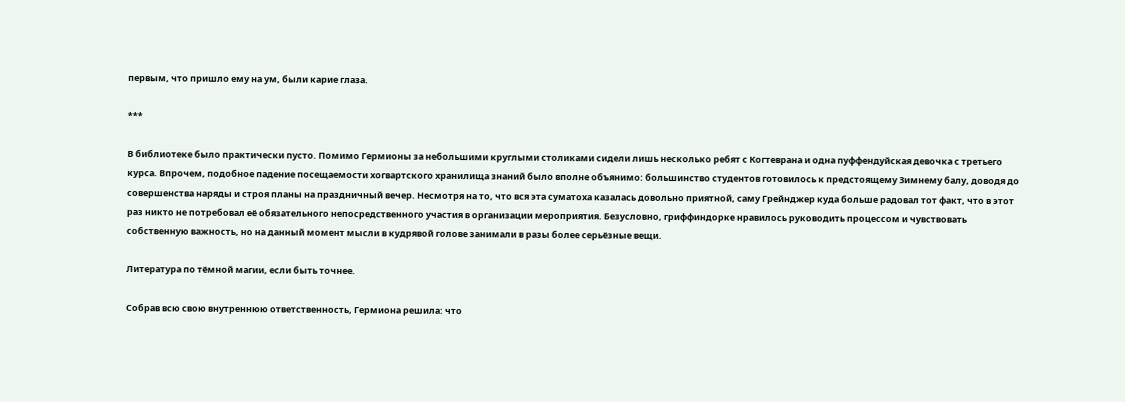первым, что пришло ему на ум, были карие глаза.

***

В библиотеке было практически пусто. Помимо Гермионы за небольшими круглыми столиками сидели лишь несколько ребят с Когтеврана и одна пуффендуйская девочка с третьего курса. Впрочем, подобное падение посещаемости хогвартского хранилища знаний было вполне объянимо: большинство студентов готовилось к предстоящему Зимнему балу, доводя до совершенства наряды и строя планы на праздничный вечер. Несмотря на то, что вся эта суматоха казалась довольно приятной, саму Грейнджер куда больше радовал тот факт, что в этот раз никто не потребовал её обязательного непосредственного участия в организации мероприятия. Безусловно, гриффиндорке нравилось руководить процессом и чувствовать собственную важность, но на данный момент мысли в кудрявой голове занимали в разы более серьёзные вещи.

Литература по тёмной магии, если быть точнее.

Собрав всю свою внутреннюю ответственность, Гермиона решила: что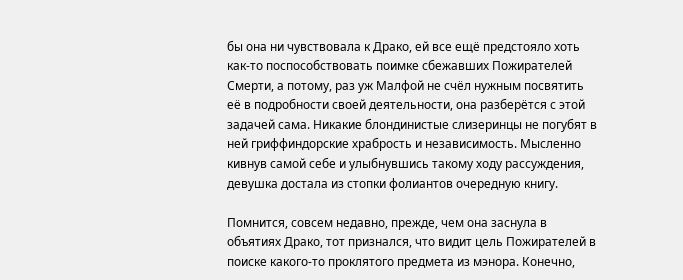бы она ни чувствовала к Драко, ей все ещё предстояло хоть как-то поспособствовать поимке сбежавших Пожирателей Смерти, а потому, раз уж Малфой не счёл нужным посвятить её в подробности своей деятельности, она разберётся с этой задачей сама. Никакие блондинистые слизеринцы не погубят в ней гриффиндорские храбрость и независимость. Мысленно кивнув самой себе и улыбнувшись такому ходу рассуждения, девушка достала из стопки фолиантов очередную книгу.

Помнится, совсем недавно, прежде, чем она заснула в объятиях Драко, тот признался, что видит цель Пожирателей в поиске какого-то проклятого предмета из мэнора. Конечно,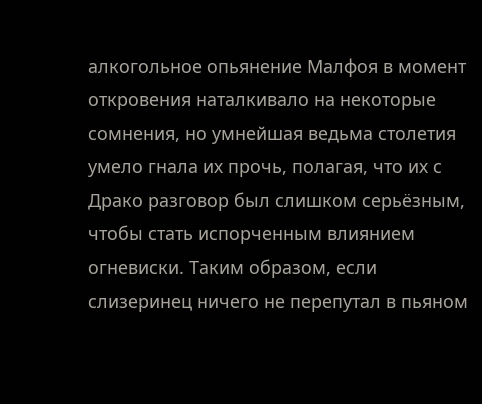алкогольное опьянение Малфоя в момент откровения наталкивало на некоторые сомнения, но умнейшая ведьма столетия умело гнала их прочь, полагая, что их с Драко разговор был слишком серьёзным, чтобы стать испорченным влиянием огневиски. Таким образом, если слизеринец ничего не перепутал в пьяном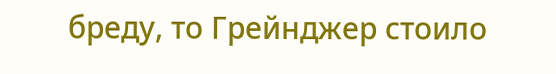бреду, то Грейнджер стоило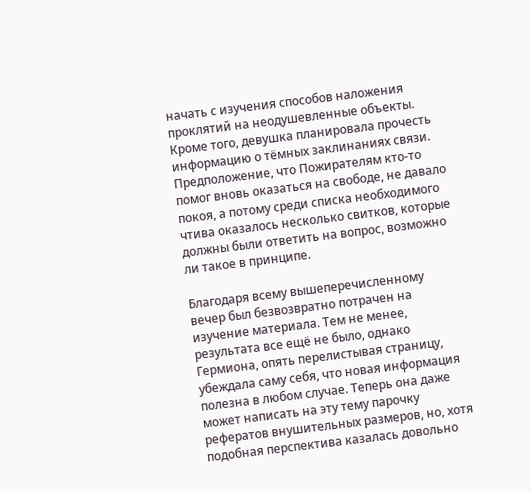начать с изучения способов наложения проклятий на неодушевленные объекты. Кроме того, девушка планировала прочесть информацию о тёмных заклинаниях связи. Предположение, что Пожирателям кто-то помог вновь оказаться на свободе, не давало покоя, а потому среди списка необходимого чтива оказалось несколько свитков, которые должны были ответить на вопрос, возможно ли такое в принципе.

Благодаря всему вышеперечисленному вечер был безвозвратно потрачен на изучение материала. Тем не менее, результата все ещё не было, однако Гермиона, опять перелистывая страницу, убеждала саму себя, что новая информация полезна в любом случае. Теперь она даже может написать на эту тему парочку рефератов внушительных размеров, но, хотя подобная перспектива казалась довольно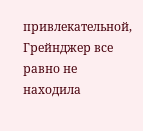привлекательной, Грейнджер все равно не находила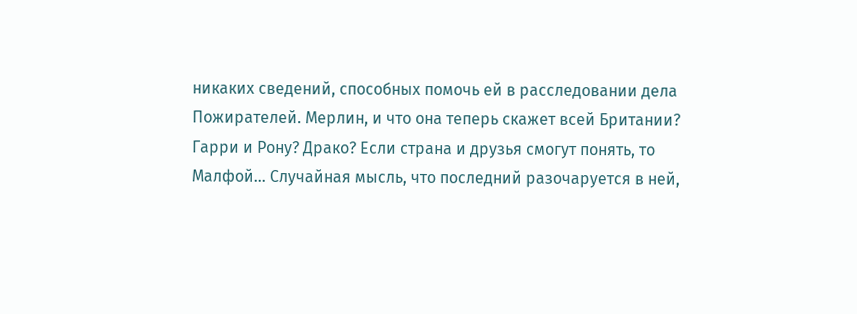никаких сведений, способных помочь ей в расследовании дела Пожирателей. Мерлин, и что она теперь скажет всей Британии? Гарри и Рону? Драко? Если страна и друзья смогут понять, то Малфой… Случайная мысль, что последний разочаруется в ней,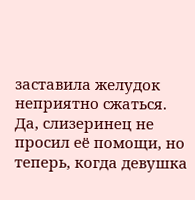заставила желудок неприятно сжаться. Да, слизеринец не просил её помощи, но теперь, когда девушка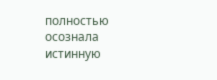полностью осознала истинную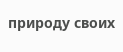природу своих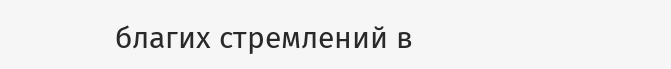благих стремлений в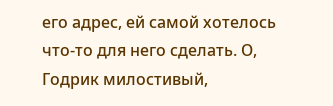его адрес, ей самой хотелось что-то для него сделать. О, Годрик милостивый,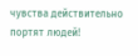чувства действительно портят людей!